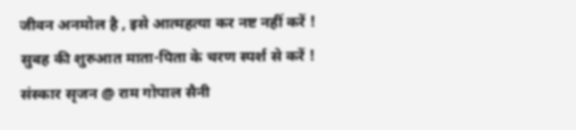जीवन अनमोल है , इसे आत्महत्या कर नष्ट नहीं करें !
सुबह की शुरुआत माता-पिता के चरण स्पर्श से करें !
संस्कार सृजन @ राम गोपाल सैनी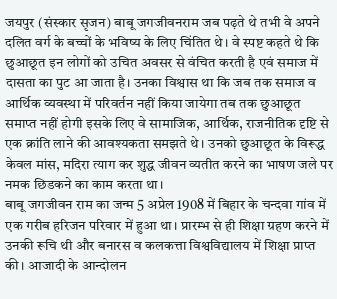जयपुर (संस्कार सृजन) बाबू जगजीवनराम जब पढ़ते थे तभी वे अपने दलित वर्ग के बच्चों के भविष्य के लिए चिंतित थे। वे स्पष्ट कहते थे कि छुआछूत इन लोगों को उचित अवसर से वंचित करती है एवं समाज में दासता का पुट आ जाता है। उनका विश्वास था कि जब तक समाज व आर्थिक व्यवस्था में परिवर्तन नहीं किया जायेगा तब तक छुआछूत समाप्त नहीं होगी इसके लिए वे सामाजिक, आर्थिक, राजनीतिक दृष्टि से एक क्रांति लाने की आवश्यकता समझते थे। उनको छुआछूत के विरूद्ध केवल मांस, मदिरा त्याग कर शुद्ध जीवन व्यतीत करने का भाषण जले पर नमक छिडकने का काम करता था।
बाबू जगजीवन राम का जन्म 5 अप्रेल 1908 में बिहार के चन्दवा गांव में एक गरीब हरिजन परिवार में हुआ था। प्रारम्भ से ही शिक्षा ग्रहण करने में उनकी रूचि थी और बनारस व कलकत्ता विश्वविद्यालय में शिक्षा प्राप्त की। आजादी के आन्दोलन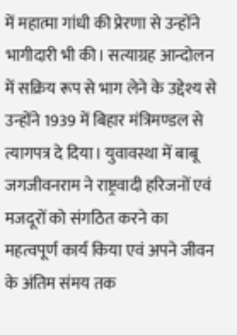में महात्मा गांधी की प्रेरणा से उन्होंने भागीदारी भी की। सत्याग्रह आन्दोलन में सक्रिय रूप से भाग लेने के उद्देश्य से उन्होंने 1939 में बिहार मंत्रिमण्डल से त्यागपत्र दे दिया। युवावस्था में बाबू जगजीवनराम ने राष्ट्रवादी हरिजनों एवं मजदूरों को संगठित करने का महत्वपूर्ण कार्य किया एवं अपने जीवन के अंतिम संमय तक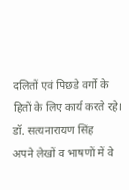दलितों एवं पिछडे वर्गो के हितों के लिए कार्य करते रहे।
डॉ. सत्यनारायण सिंह
अपने लेखों व भाषणों में वे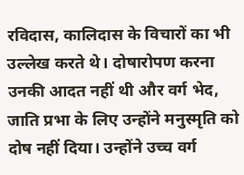रविदास, कालिदास के विचारों का भी उल्लेख करते थे। दोषारोपण करना उनकी आदत नहीं थी और वर्ग भेद, जाति प्रभा के लिए उन्होंने मनुस्मृति को दोष नहीं दिया। उन्होंने उच्च वर्ग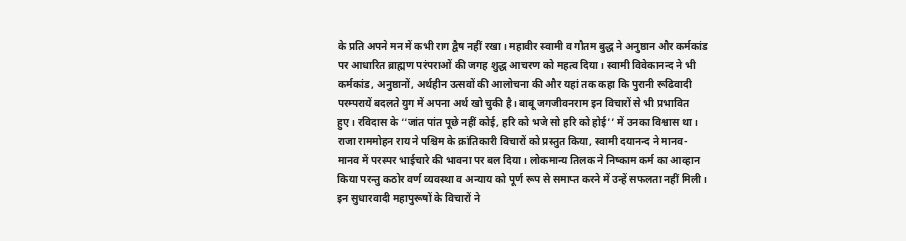के प्रति अपने मन में कभी राग द्वैष नहीं रखा। महावीर स्वामी व गौतम बुद्ध ने अनुष्ठान और कर्मकांड पर आधारित ब्राह्मण परंपराओं की जगह शुद्ध आचरण को महत्व दिया। स्वामी विवेकानन्द ने भी कर्मकांड, अनुष्ठानों, अर्थहीन उत्सवों की आलोचना की और यहां तक कहा कि पुरानी रूढिवादी परम्परायें बदलते युग में अपना अर्थ खो चुकी है। बाबू जगजीवनराम इन विचारों से भी प्रभावित हुए। रविदास के ‘‘जांत पांत पूछे नहीं कोई, हरि को भजे सो हरि को होई’’ में उनका विश्वास था।
राजा राममोहन राय ने पश्चिम के क्रांतिकारी विचारों को प्रस्तुत किया, स्वामी दयानन्द ने मानव-मानव में परस्पर भाईचारे की भावना पर बल दिया। लोकमान्य तिलक ने निष्काम कर्म का आव्हान किया परन्तु कठोर वर्ण व्यवस्था व अन्याय को पूर्ण रूप से समाप्त करने में उन्हें सफलता नहीं मिली। इन सुधारवादी महापुरूषों के विचारों ने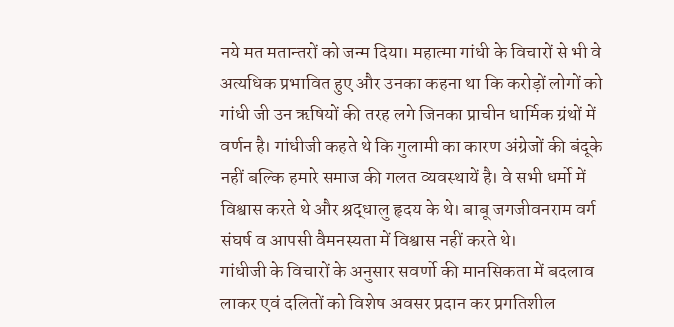नये मत मतान्तरों को जन्म दिया। महात्मा गांधी के विचारों से भी वे अत्यधिक प्रभावित हुए और उनका कहना था कि करोड़ों लोगों को गांधी जी उन ऋषियों की तरह लगे जिनका प्राचीन धार्मिक ग्रंथों में वर्णन है। गांधीजी कहते थे कि गुलामी का कारण अंग्रेजों की बंदूके नहीं बल्कि हमारे समाज की गलत व्यवस्थायें है। वे सभी धर्मो में विश्वास करते थे और श्रद्धालु हृदय के थे। बाबू जगजीवनराम वर्ग संघर्ष व आपसी वैमनस्यता में विश्वास नहीं करते थे।
गांधीजी के विचारों के अनुसार सवर्णो की मानसिकता में बदलाव लाकर एवं दलितों को विशेष अवसर प्रदान कर प्रगतिशील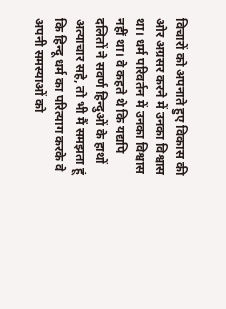विचारों को अपनाते हुए विकास की ओर अग्रसर करने में उनका विश्वास था। धर्म परिवर्तन में उनका विश्वास नहीं था। वे कहते थे कि यद्यपि दलितों ने सवर्ण हिन्दुओं के हाथों अत्याचार सहे, तो भी मैं समझता हूं कि हिन्दू धर्म का परित्याग करके वे अपनी समस्याओं को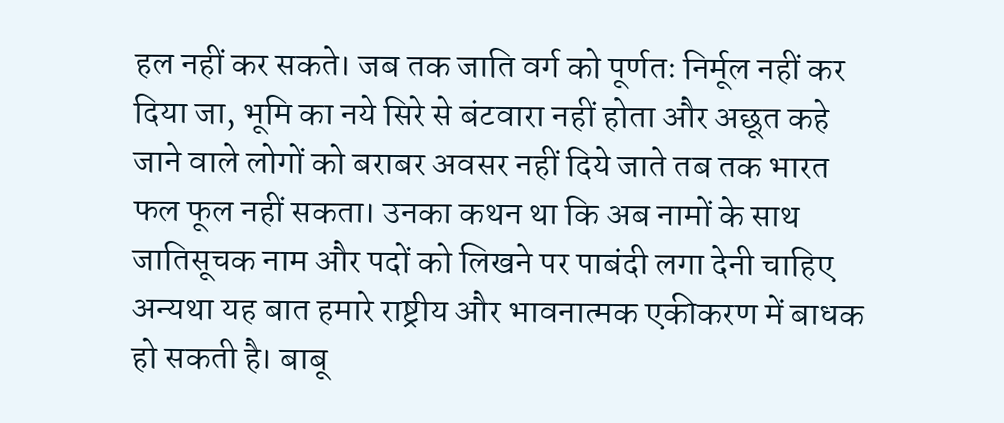हल नहीं कर सकते। जब तक जाति वर्ग को पूर्णतः निर्मूल नहीं कर दिया जा, भूमि का नये सिरे से बंटवारा नहीं होता और अछूत कहे जाने वाले लोगों को बराबर अवसर नहीं दिये जाते तब तक भारत फल फूल नहीं सकता। उनका कथन था कि अब नामों के साथ जातिसूचक नाम और पदों को लिखने पर पाबंदी लगा देनी चाहिए अन्यथा यह बात हमारे राष्ट्रीय और भावनात्मक एकीकरण में बाधक हो सकती है। बाबू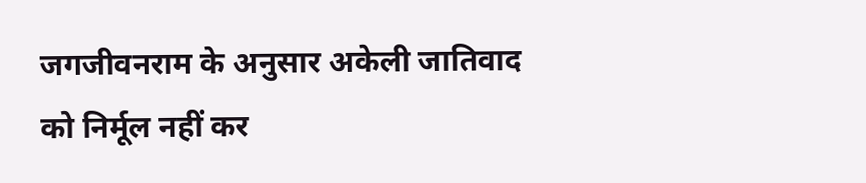जगजीवनराम के अनुसार अकेली जातिवाद को निर्मूल नहीं कर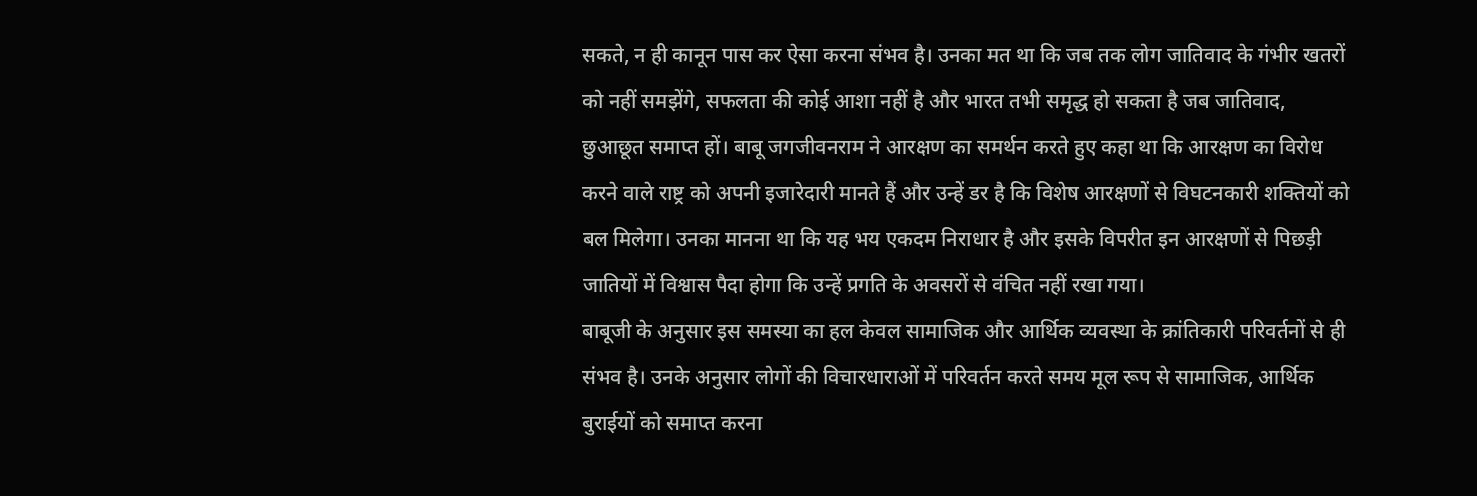सकते, न ही कानून पास कर ऐसा करना संभव है। उनका मत था कि जब तक लोग जातिवाद के गंभीर खतरों को नहीं समझेंगे, सफलता की कोई आशा नहीं है और भारत तभी समृद्ध हो सकता है जब जातिवाद, छुआछूत समाप्त हों। बाबू जगजीवनराम ने आरक्षण का समर्थन करते हुए कहा था कि आरक्षण का विरोध करने वाले राष्ट्र को अपनी इजारेदारी मानते हैं और उन्हें डर है कि विशेष आरक्षणों से विघटनकारी शक्तियों को बल मिलेगा। उनका मानना था कि यह भय एकदम निराधार है और इसके विपरीत इन आरक्षणों से पिछड़ी जातियों में विश्वास पैदा होगा कि उन्हें प्रगति के अवसरों से वंचित नहीं रखा गया।
बाबूजी के अनुसार इस समस्या का हल केवल सामाजिक और आर्थिक व्यवस्था के क्रांतिकारी परिवर्तनों से ही संभव है। उनके अनुसार लोगों की विचारधाराओं में परिवर्तन करते समय मूल रूप से सामाजिक, आर्थिक बुराईयों को समाप्त करना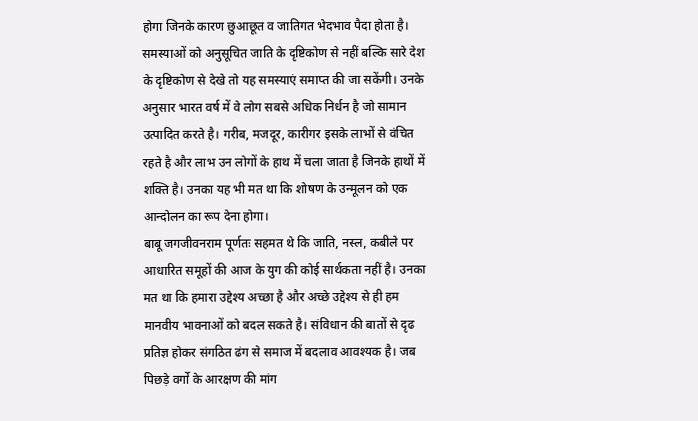होगा जिनके कारण छुआछूत व जातिगत भेदभाव पैदा होता है।
समस्याओं को अनुसूचित जाति के दृष्टिकोण से नहीं बल्कि सारे देश के दृष्टिकोण से देखे तो यह समस्याएं समाप्त की जा सकेंगी। उनके अनुसार भारत वर्ष में वे लोग सबसे अधिक निर्धन है जो सामान उत्पादित करते है। गरीब, मजदूर, कारीगर इसके लाभों से वंचित रहते है और लाभ उन लोगों के हाथ में चला जाता है जिनके हाथों में शक्ति है। उनका यह भी मत था कि शोषण के उन्मूलन को एक आन्दोलन का रूप देना होगा।
बाबू जगजीवनराम पूर्णतः सहमत थे कि जाति, नस्ल, कबीले पर आधारित समूहों की आज के युग की कोई सार्थकता नहीं है। उनका मत था कि हमारा उद्देश्य अच्छा है और अच्छे उद्देश्य से ही हम मानवीय भावनाओं को बदल सकते है। संविधान की बातों से दृढ प्रतिज्ञ होकर संगठित ढंग से समाज में बदलाव आवश्यक है। जब पिछड़े वर्गो के आरक्षण की मांग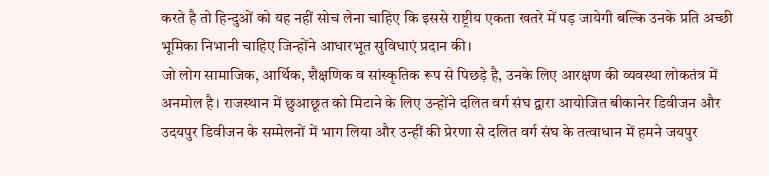करते है तो हिन्दुओं को यह नहीं सोच लेना चाहिए कि इससे राष्ट्रीय एकता खतरे में पड़ जायेगी बल्कि उनके प्रति अच्छी भूमिका निभानी चाहिए जिन्होंने आधारभूत सुविधाएं प्रदान की।
जो लोग सामाजिक, आर्थिक, शैक्षणिक व सांस्कृतिक रूप से पिछड़े है, उनके लिए आरक्षण की व्यवस्था लोकतंत्र में अनमोल है। राजस्थान में छुआछूत को मिटाने के लिए उन्होंने दलित वर्ग संघ द्वारा आयोजित बीकानेर डिवीजन और उदयपुर डिवीजन के सम्मेलनों में भाग लिया और उन्हीं की प्रेरणा से दलित वर्ग संघ के तत्वाधान में हमने जयपुर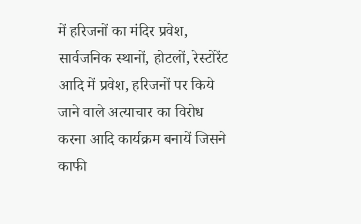में हरिजनों का मंदिर प्रवेश, सार्वजनिक स्थानों, होटलों, रेस्टोरेंट आदि में प्रवेश, हरिजनों पर किये जाने वाले अत्याचार का विरोध करना आदि कार्यक्रम बनायें जिसने काफी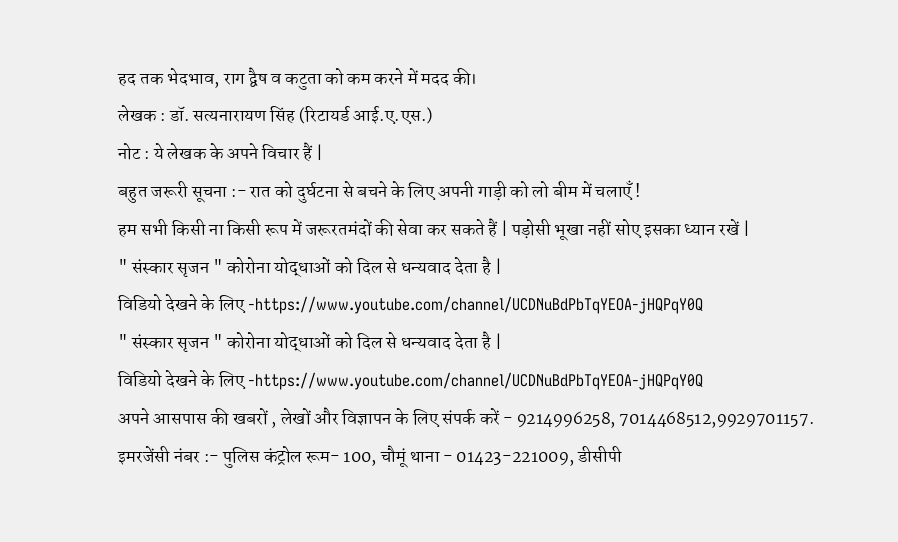हद तक भेदभाव, राग द्वैष व कटुता को कम करने में मदद की।
लेखक : डॉ. सत्यनारायण सिंह (रिटायर्ड आई.ए.एस.)
नोट : ये लेखक के अपने विचार हैं |
बहुत जरूरी सूचना :- रात को दुर्घटना से बचने के लिए अपनी गाड़ी को लो बीम में चलाएँ !
हम सभी किसी ना किसी रूप में जरूरतमंदों की सेवा कर सकते हैं | पड़ोसी भूखा नहीं सोए इसका ध्यान रखें |
" संस्कार सृजन " कोरोना योद्धाओं को दिल से धन्यवाद देता है |
विडियो देखने के लिए -https://www.youtube.com/channel/UCDNuBdPbTqYEOA-jHQPqY0Q
" संस्कार सृजन " कोरोना योद्धाओं को दिल से धन्यवाद देता है |
विडियो देखने के लिए -https://www.youtube.com/channel/UCDNuBdPbTqYEOA-jHQPqY0Q
अपने आसपास की खबरों , लेखों और विज्ञापन के लिए संपर्क करें - 9214996258, 7014468512,9929701157.
इमरजेंसी नंबर :- पुलिस कंट्रोल रूम- 100, चौमूं थाना - 01423-221009, डीसीपी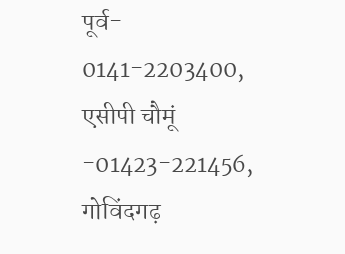पूर्व- 0141-2203400, एसीपी चौमूं -01423-221456, गोविंदगढ़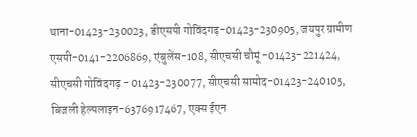थाना-01423-230023, डीएसपी गोविंदगढ़-01423-230905, जयपुर ग्रामीण एसपी-0141-2206869, एंबुलेंस-108, सीएचसी चौमूं -01423-221424, सीएचसी गोविंदगढ़ - 01423-230077, सीएचसी सामोद-01423-240105, बिजली हेल्पलाइन-6376917467, एक्स ईएन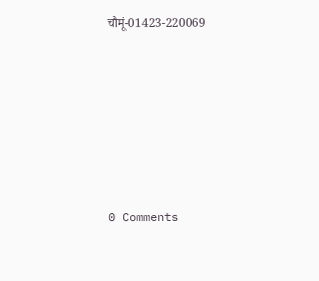चौमूं-01423-220069






0 Comments